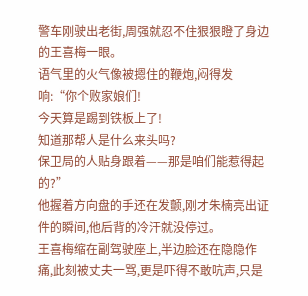警车刚驶出老街,周强就忍不住狠狠瞪了身边的王喜梅一眼。
语气里的火气像被摁住的鞭炮,闷得发响:“你个败家娘们!
今天算是踢到铁板上了!
知道那帮人是什么来头吗?
保卫局的人贴身跟着——那是咱们能惹得起的?”
他握着方向盘的手还在发颤,刚才朱楠亮出证件的瞬间,他后背的冷汗就没停过。
王喜梅缩在副驾驶座上,半边脸还在隐隐作痛,此刻被丈夫一骂,更是吓得不敢吭声,只是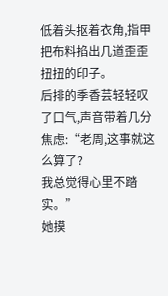低着头抠着衣角,指甲把布料掐出几道歪歪扭扭的印子。
后排的季香芸轻轻叹了口气,声音带着几分焦虑:“老周,这事就这么算了?
我总觉得心里不踏实。”
她摸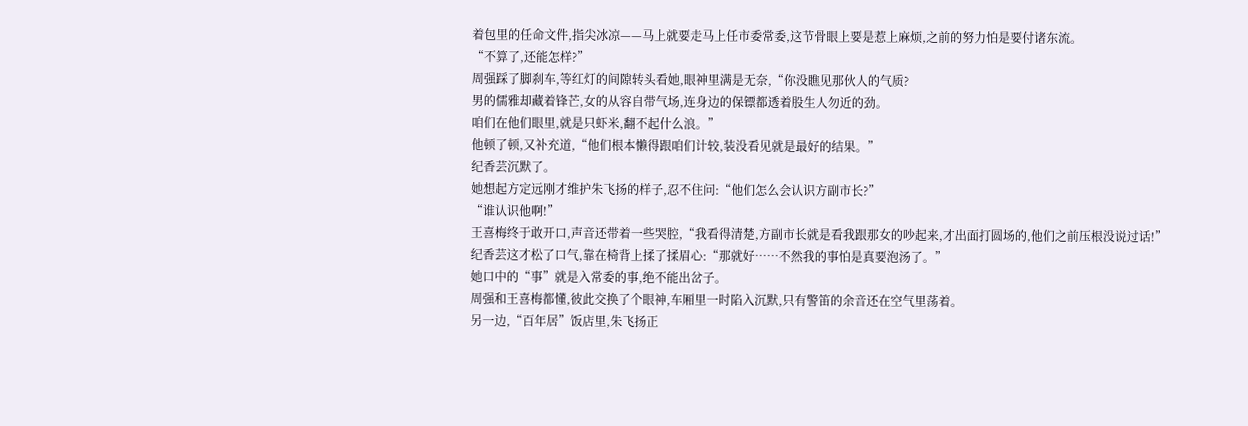着包里的任命文件,指尖冰凉——马上就要走马上任市委常委,这节骨眼上要是惹上麻烦,之前的努力怕是要付诸东流。
“不算了,还能怎样?”
周强踩了脚刹车,等红灯的间隙转头看她,眼神里满是无奈,“你没瞧见那伙人的气质?
男的儒雅却藏着锋芒,女的从容自带气场,连身边的保镖都透着股生人勿近的劲。
咱们在他们眼里,就是只虾米,翻不起什么浪。”
他顿了顿,又补充道,“他们根本懒得跟咱们计较,装没看见就是最好的结果。”
纪香芸沉默了。
她想起方定远刚才维护朱飞扬的样子,忍不住问:“他们怎么会认识方副市长?”
“谁认识他啊!”
王喜梅终于敢开口,声音还带着一些哭腔,“我看得清楚,方副市长就是看我跟那女的吵起来,才出面打圆场的,他们之前压根没说过话!”
纪香芸这才松了口气,靠在椅背上揉了揉眉心:“那就好……不然我的事怕是真要泡汤了。”
她口中的“事”就是入常委的事,绝不能出岔子。
周强和王喜梅都懂,彼此交换了个眼神,车厢里一时陷入沉默,只有警笛的余音还在空气里荡着。
另一边,“百年居”饭店里,朱飞扬正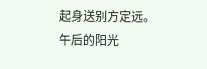起身送别方定远。
午后的阳光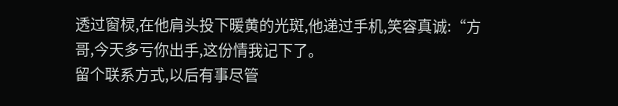透过窗棂,在他肩头投下暖黄的光斑,他递过手机,笑容真诚:“方哥,今天多亏你出手,这份情我记下了。
留个联系方式,以后有事尽管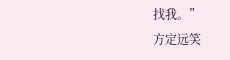找我。”
方定远笑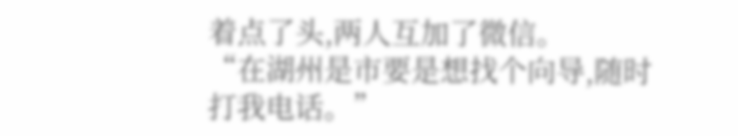着点了头,两人互加了微信。
“在湖州是市要是想找个向导,随时打我电话。”